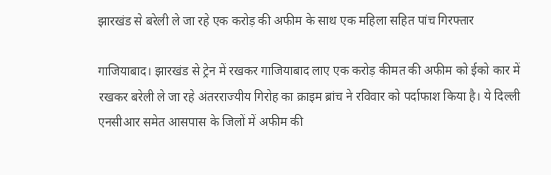झारखंड से बरेली ले जा रहे एक करोड़ की अफीम के साथ एक महिला सहित पांच गिरफ्तार

गाजियाबाद। झारखंड से ट्रेन में रखकर गाजियाबाद लाए एक करोड़ कीमत की अफीम को ईको कार में रखकर बरेली ले जा रहे अंतरराज्यीय गिरोह का क्राइम ब्रांच ने रविवार को पर्दाफाश किया है। ये दिल्ली एनसीआर समेत आसपास के जिलों में अफीम की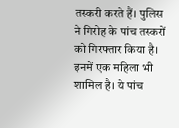तस्करी करते हैं। पुलिस ने गिरोह के पांच तस्करों को गिरफ्तार किया है। इनमें एक महिला भी शामिल है। ये पांच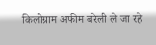किलोग्राम अफीम बरेली ले जा रहे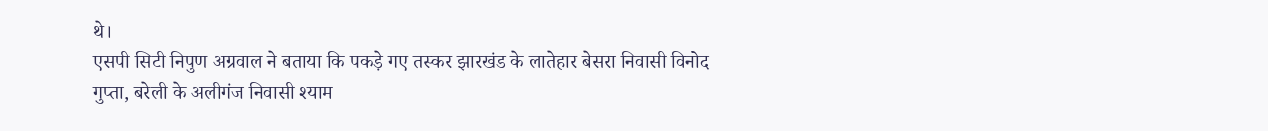थे।
एसपी सिटी निपुण अग्रवाल ने बताया कि पकड़े गए तस्कर झारखंड के लातेहार बेसरा निवासी विनोद गुप्ता, बरेली के अलीगंज निवासी श्याम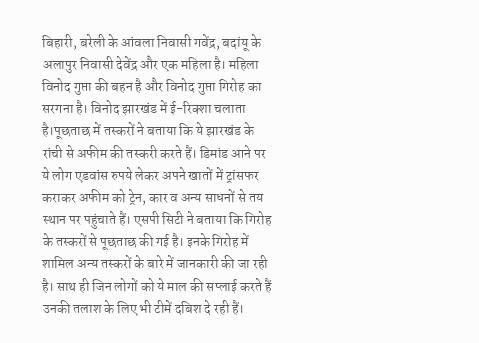बिहारी, बरेली के आंवला निवासी गवेंद्र, बदांयू के अलापुर निवासी देवेंद्र और एक महिला है। महिला विनोद गुप्ता की बहन है और विनोद गुप्ता गिरोह का सरगना है। विनोद झारखंड में ई-रिक्शा चलाता है।पूछताछ में तस्करों ने बताया कि ये झारखंड के रांची से अफीम की तस्करी करते हैं। डिमांड आने पर ये लोग एडवांस रुपये लेकर अपने खातों में ट्रांसफर कराकर अफीम को ट्रेन, कार व अन्य साधनों से तय स्थान पर पहुंचाते हैं। एसपी सिटी ने बताया कि गिरोह के तस्करों से पूछताछ की गई है। इनके गिरोह में शामिल अन्य तस्करों के बारे में जानकारी की जा रही है। साथ ही जिन लोगों को ये माल की सप्लाई करते हैं उनकी तलाश के लिए भी टीमें दबिश दे रही हैं।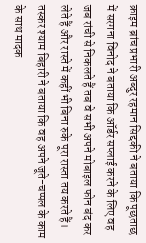क्राइम ब्रांच प्रभारी अब्दुर रहमान सिद्दकी ने बताया कि पूछताछ में सरगना विनोद ने बताया कि ऑर्डर सप्लाई करने के लिए वह जब रांची से निकलते हैं तब वे सभी अपने मोबाइल फोन बंद कर लेते हैं और रास्ते में कहीं भी बिना रुके पूरा रास्ता तय करते हैं। तस्कर श्याम बिहारी ने बताया कि वह अपने जूते-चप्पल के काम के साथ मादक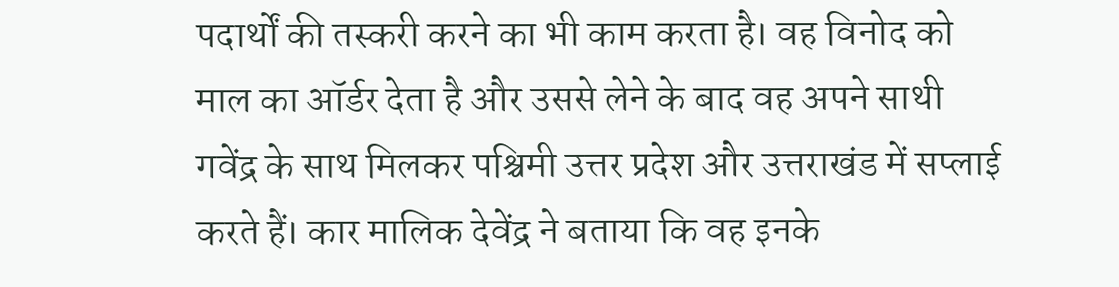पदार्थों की तस्करी करने का भी काम करता है। वह विनोद को माल का ऑर्डर देता है और उससे लेने के बाद वह अपने साथी गवेंद्र के साथ मिलकर पश्चिमी उत्तर प्रदेश और उत्तराखंड में सप्लाई करते हैं। कार मालिक देवेंद्र ने बताया कि वह इनके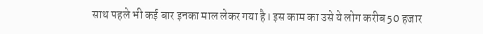साथ पहले भी कई बार इनका माल लेकर गया है। इस काम का उसे ये लोग करीब 50 हजार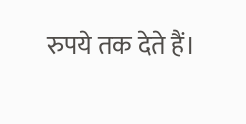रुपये तक देते हैं।